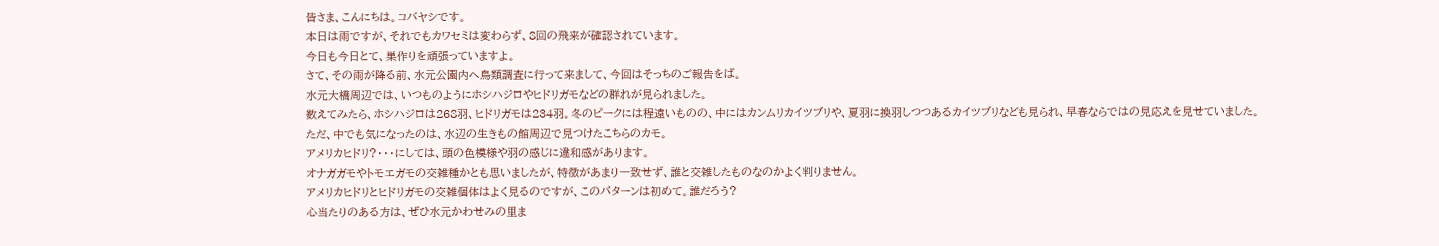皆さま、こんにちは。コバヤシです。
本日は雨ですが、それでもカワセミは変わらず、8回の飛来が確認されています。
今日も今日とて、巣作りを頑張っていますよ。
さて、その雨が降る前、水元公園内へ鳥類調査に行って来まして、今回はそっちのご報告をば。
水元大橋周辺では、いつものようにホシハジロやヒドリガモなどの群れが見られました。
数えてみたら、ホシハジロは268羽、ヒドリガモは234羽。冬のピークには程遠いものの、中にはカンムリカイツブリや、夏羽に換羽しつつあるカイツブリなども見られ、早春ならではの見応えを見せていました。
ただ、中でも気になったのは、水辺の生きもの館周辺で見つけたこちらのカモ。
アメリカヒドリ?・・・にしては、頭の色模様や羽の感じに違和感があります。
オナガガモやトモエガモの交雑種かとも思いましたが、特徴があまり一致せず、誰と交雑したものなのかよく判りません。
アメリカヒドリとヒドリガモの交雑個体はよく見るのですが、このパターンは初めて。誰だろう?
心当たりのある方は、ぜひ水元かわせみの里ま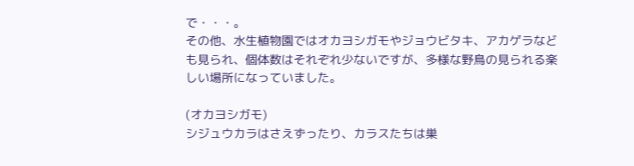で・・・。
その他、水生植物園ではオカヨシガモやジョウビタキ、アカゲラなども見られ、個体数はそれぞれ少ないですが、多様な野鳥の見られる楽しい場所になっていました。

(オカヨシガモ)
シジュウカラはさえずったり、カラスたちは巣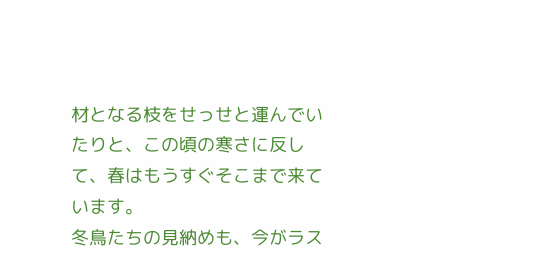材となる枝をせっせと運んでいたりと、この頃の寒さに反して、春はもうすぐそこまで来ています。
冬鳥たちの見納めも、今がラス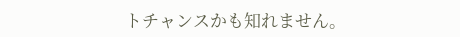トチャンスかも知れません。